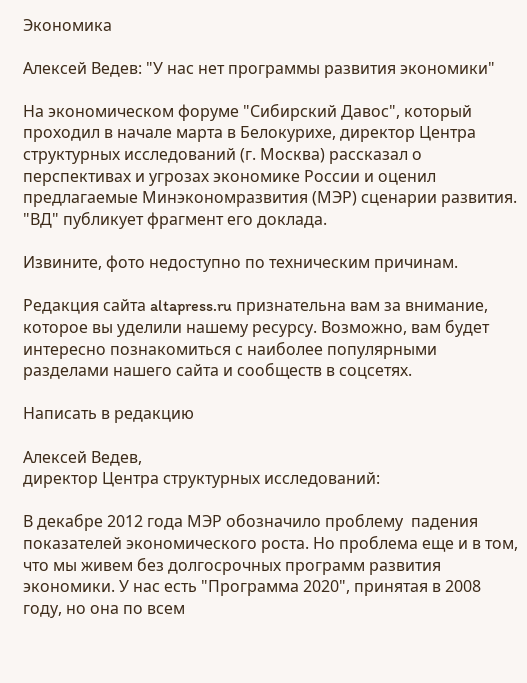Экономика

Алексей Ведев: "У нас нет программы развития экономики"

На экономическом форуме "Сибирский Давос", который проходил в начале марта в Белокурихе, директор Центра структурных исследований (г. Москва) рассказал о перспективах и угрозах экономике России и оценил предлагаемые Минэкономразвития (МЭР) сценарии развития. "ВД" публикует фрагмент его доклада.

Извините, фото недоступно по техническим причинам.

Редакция сайта altapress.ru признательна вам за внимание, которое вы уделили нашему ресурсу. Возможно, вам будет интересно познакомиться с наиболее популярными разделами нашего сайта и сообществ в соцсетях.

Написать в редакцию

Алексей Ведев,
директор Центра структурных исследований:

В декабре 2012 года МЭР обозначило проблему  падения показателей экономического роста. Но проблема еще и в том, что мы живем без долгосрочных программ развития экономики. У нас есть "Программа 2020", принятая в 2008 году, но она по всем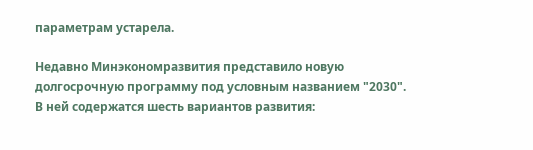параметрам устарела.

Недавно Минэкономразвития представило новую долгосрочную программу под условным названием "2030". В ней содержатся шесть вариантов развития: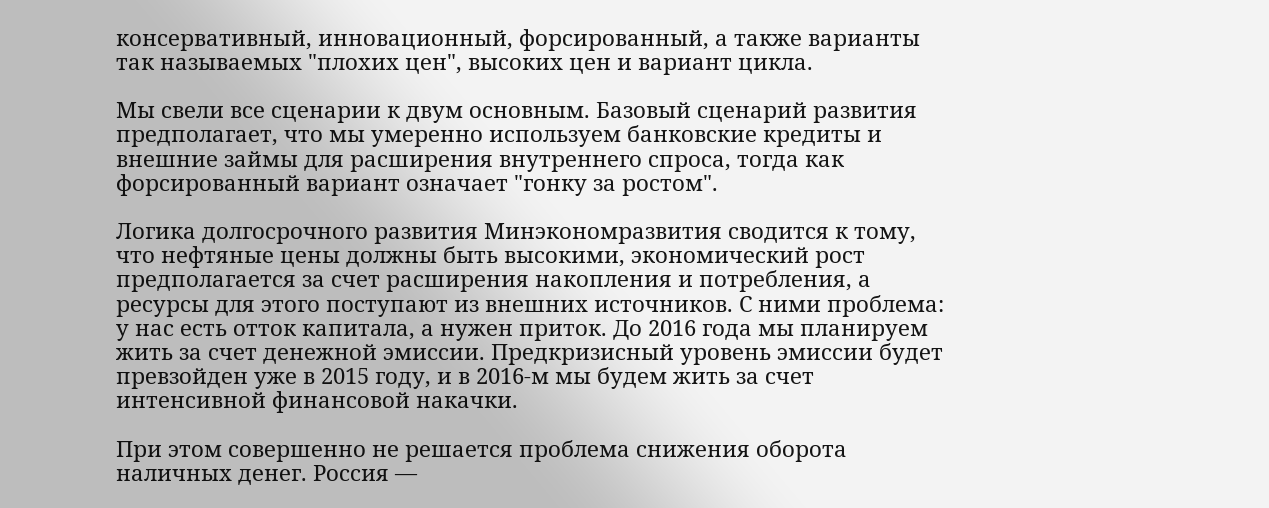консервативный, инновационный, форсированный, а также варианты так называемых "плохих цен", высоких цен и вариант цикла.

Мы свели все сценарии к двум основным. Базовый сценарий развития предполагает, что мы умеренно используем банковские кредиты и внешние займы для расширения внутреннего спроса, тогда как форсированный вариант означает "гонку за ростом".

Логика долгосрочного развития Минэкономразвития сводится к тому, что нефтяные цены должны быть высокими, экономический рост предполагается за счет расширения накопления и потребления, а ресурсы для этого поступают из внешних источников. С ними проблема: у нас есть отток капитала, а нужен приток. До 2016 года мы планируем жить за счет денежной эмиссии. Предкризисный уровень эмиссии будет превзойден уже в 2015 году, и в 2016-м мы будем жить за счет интенсивной финансовой накачки.

При этом совершенно не решается проблема снижения оборота наличных денег. Россия —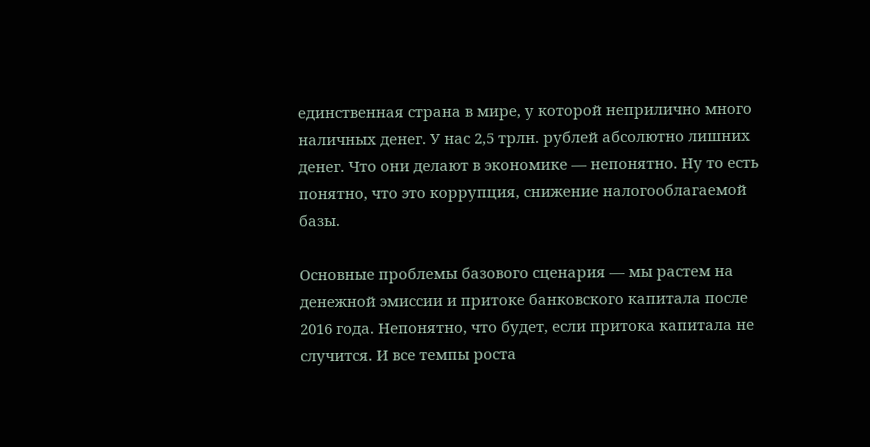единственная страна в мире, у которой неприлично много наличных денег. У нас 2,5 трлн. рублей абсолютно лишних денег. Что они делают в экономике — непонятно. Ну то есть понятно, что это коррупция, снижение налогооблагаемой базы.

Основные проблемы базового сценария — мы растем на денежной эмиссии и притоке банковского капитала после 2016 года. Непонятно, что будет, если притока капитала не случится. И все темпы роста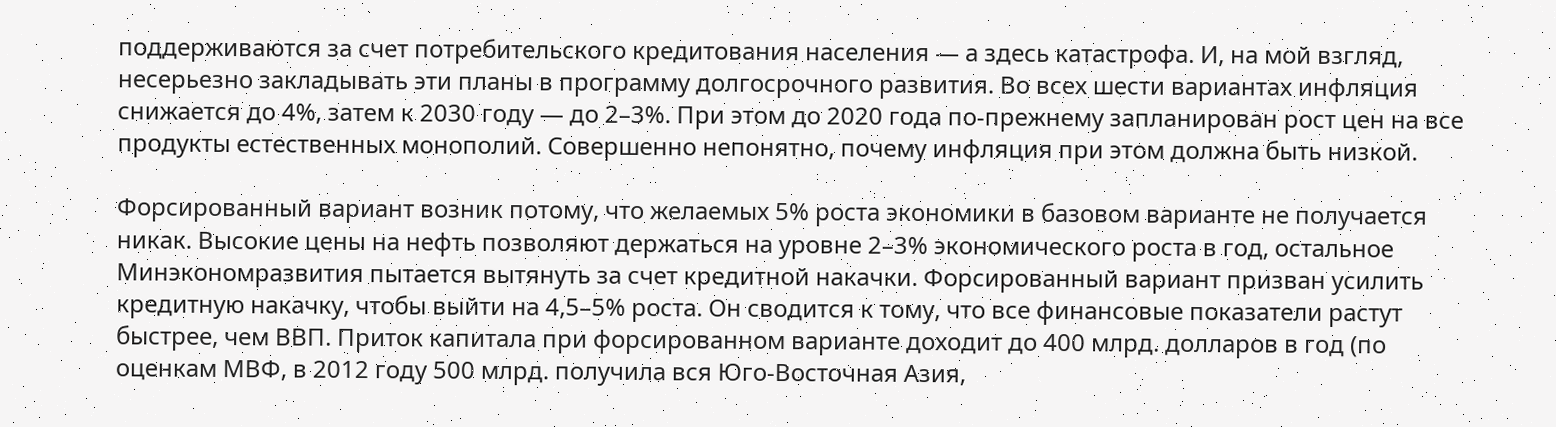поддерживаются за счет потребительского кредитования населения — а здесь катастрофа. И, на мой взгляд, несерьезно закладывать эти планы в программу долгосрочного развития. Во всех шести вариантах инфляция снижается до 4%, затем к 2030 году — до 2–3%. При этом до 2020 года по-прежнему запланирован рост цен на все продукты естественных монополий. Совершенно непонятно, почему инфляция при этом должна быть низкой.

Форсированный вариант возник потому, что желаемых 5% роста экономики в базовом варианте не получается никак. Высокие цены на нефть позволяют держаться на уровне 2–3% экономического роста в год, остальное Минэкономразвития пытается вытянуть за счет кредитной накачки. Форсированный вариант призван усилить кредитную накачку, чтобы выйти на 4,5–5% роста. Он сводится к тому, что все финансовые показатели растут быстрее, чем ВВП. Приток капитала при форсированном варианте доходит до 400 млрд. долларов в год (по оценкам МВФ, в 2012 году 500 млрд. получила вся Юго-Восточная Азия,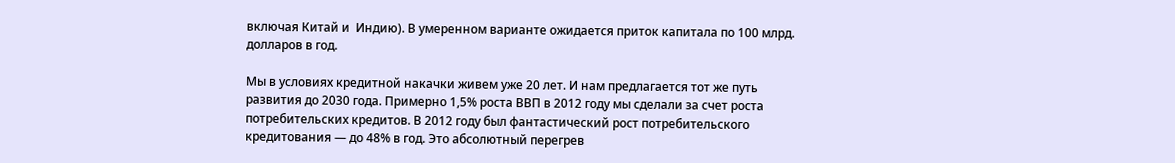включая Китай и  Индию). В умеренном варианте ожидается приток капитала по 100 млрд. долларов в год.

Мы в условиях кредитной накачки живем уже 20 лет. И нам предлагается тот же путь развития до 2030 года. Примерно 1,5% роста ВВП в 2012 году мы сделали за счет роста потребительских кредитов. В 2012 году был фантастический рост потребительского кредитования — до 48% в год. Это абсолютный перегрев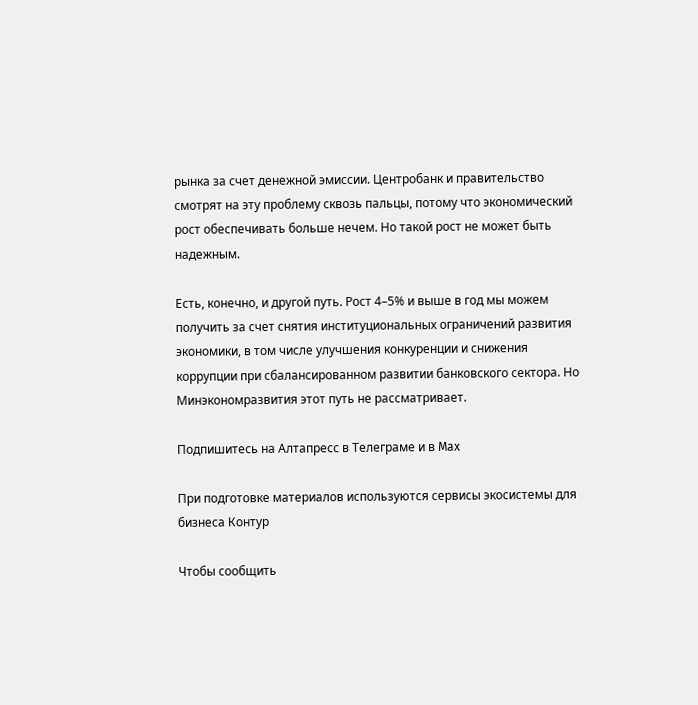рынка за счет денежной эмиссии. Центробанк и правительство смотрят на эту проблему сквозь пальцы, потому что экономический рост обеспечивать больше нечем. Но такой рост не может быть надежным.

Есть, конечно, и другой путь. Рост 4–5% и выше в год мы можем получить за счет снятия институциональных ограничений развития экономики, в том числе улучшения конкуренции и снижения коррупции при сбалансированном развитии банковского сектора. Но Минэкономразвития этот путь не рассматривает.

Подпишитесь на Алтапресс в Телеграме и в Max

При подготовке материалов используются сервисы экосистемы для бизнеса Контур

Чтобы сообщить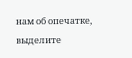нам об опечатке, выделите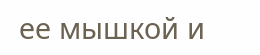ее мышкой и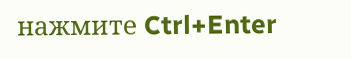нажмите Ctrl+Enter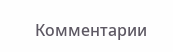Комментарии